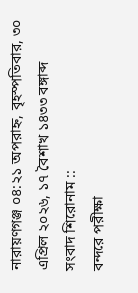নারায়ণগঞ্জ ০৪:২১ অপরাহ্ন, বৃহস্পতিবার, ৩০ এপ্রিল ২০২৬, ১৭ বৈশাখ ১৪৩৩ বঙ্গাব্দ
সংবাদ শিরোনাম ::
বন্দরে পরীক্ষা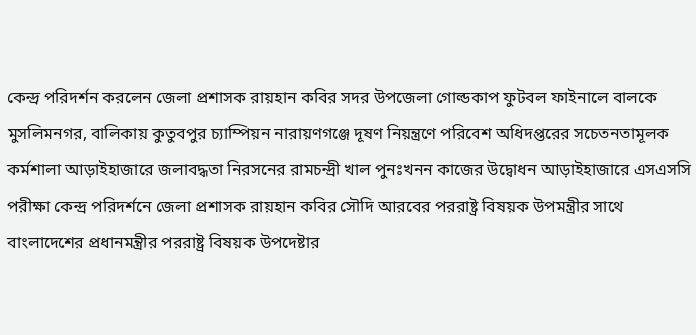কেন্দ্র পরিদর্শন করলেন জেলা প্রশাসক রায়হান কবির সদর উপজেলা গোল্ডকাপ ফুটবল ফাইনালে বালকে মুসলিমনগর, বালিকায় কুতুবপুর চ্যাম্পিয়ন নারায়ণগঞ্জে দূষণ নিয়ন্ত্রণে পরিবেশ অধিদপ্তরের সচেতনতামূলক কর্মশালা আড়াইহাজারে জলাবদ্ধতা নিরসনের রামচন্দ্রী খাল পুনঃখনন কাজের উদ্বোধন আড়াইহাজারে এসএসসি পরীক্ষা কেন্দ্র পরিদর্শনে জেলা প্রশাসক রায়হান কবির সৌদি আরবের পররাষ্ট্র বিষয়ক উপমন্ত্রীর সাথে বাংলাদেশের প্রধানমন্ত্রীর পররাষ্ট্র বিষয়ক উপদেষ্টার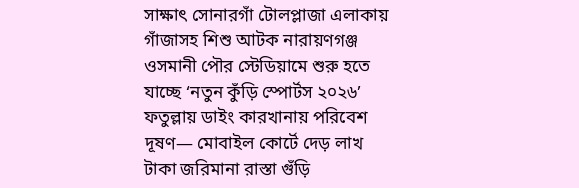সাক্ষাৎ সোনারগাঁ টোলপ্লাজা এলাকায় গাঁজাসহ শিশু আটক নারায়ণগঞ্জ ওসমানী পৌর স্টেডিয়ামে শুরু হতে যাচ্ছে ‘নতুন কুঁড়ি স্পোর্টস ২০২৬’ ফতুল্লায় ডাইং কারখানায় পরিবেশ দূষণ— মোবাইল কোর্টে দেড় লাখ টাকা জরিমানা রাস্তা গুঁড়ি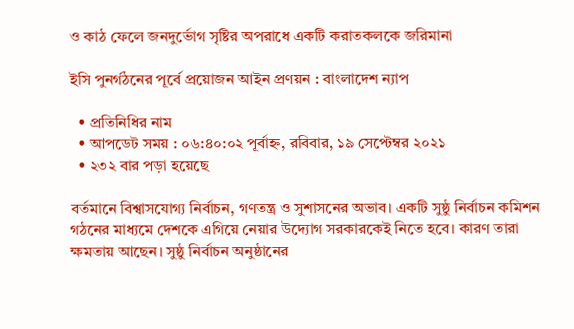ও কাঠ ফেলে জনদুর্ভোগ সৃষ্টির অপরাধে একটি করাতকলকে জরিমানা

ইসি পুনর্গঠনের পূর্বে প্রয়োজন আইন প্রণয়ন : বাংলাদেশ ন্যাপ

  • প্রতিনিধির নাম
  • আপডেট সময় : ০৬:৪০:০২ পূর্বাহ্ন, রবিবার, ১৯ সেপ্টেম্বর ২০২১
  • ২৩২ বার পড়া হয়েছে

বর্তমানে বিশ্বাসযোগ্য নির্বাচন, গণতন্ত্র ও সুশাসনের অভাব। একটি সুষ্ঠু নির্বাচন কমিশন গঠনের মাধ্যমে দেশকে এগিয়ে নেয়ার উদ্যোগ সরকারকেই নিতে হবে। কারণ তারা ক্ষমতায় আছেন। সুষ্ঠু নির্বাচন অনুষ্ঠানের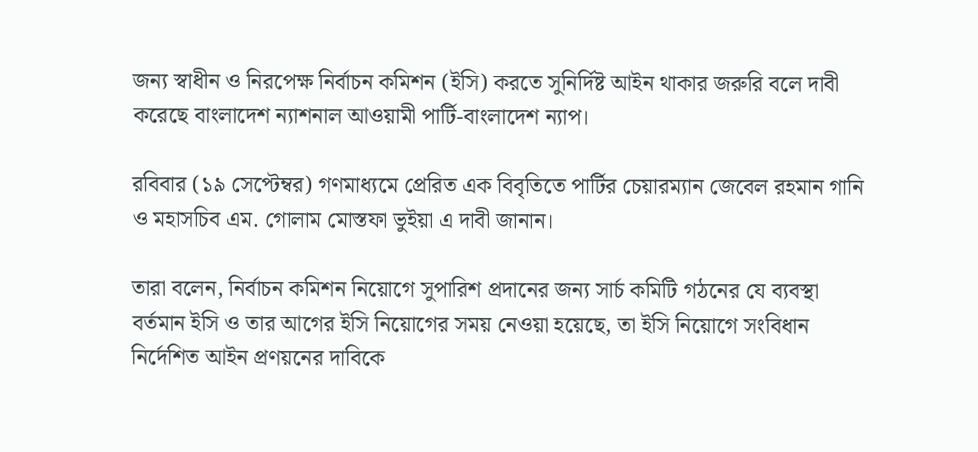জন্য স্বাধীন ও নিরপেক্ষ নির্বাচন কমিশন (ইসি) করতে সুনির্দিষ্ট আইন থাকার জরুরি বলে দাবী করেছে বাংলাদেশ ন্যাশনাল আওয়ামী পার্টি-বাংলাদেশ ন্যাপ।

রবিবার (১৯ সেপ্টেম্বর) গণমাধ্যমে প্রেরিত এক বিবৃতিতে পার্টির চেয়ারম্যান জেবেল রহমান গানি ও মহাসচিব এম. গোলাম মোস্তফা ভুইয়া এ দাবী জানান।

তারা বলেন, নির্বাচন কমিশন নিয়োগে সুপারিশ প্রদানের জন্য সার্চ কমিটি গঠনের যে ব্যবস্থা বর্তমান ইসি ও তার আগের ইসি নিয়োগের সময় নেওয়া হয়েছে, তা ইসি নিয়োগে সংবিধান নির্দেশিত আইন প্রণয়নের দাবিকে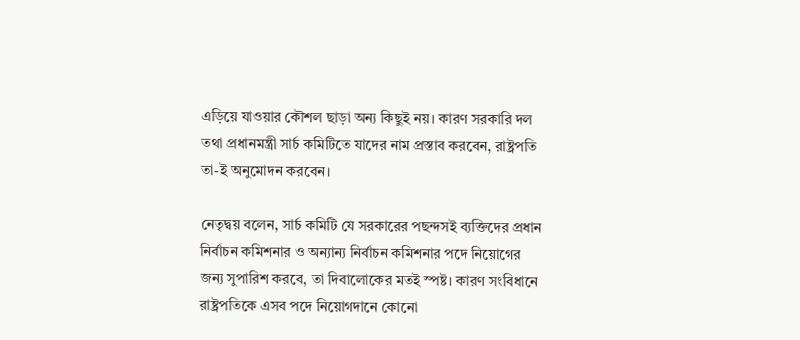এড়িয়ে যাওয়ার কৌশল ছাড়া অন্য কিছুই নয়। কারণ সরকারি দল তথা প্রধানমন্ত্রী সার্চ কমিটিতে যাদের নাম প্রস্তাব করবেন, রাষ্ট্রপতি তা-ই অনুমোদন করবেন।

নেতৃদ্বয় বলেন, সার্চ কমিটি যে সরকারের পছন্দসই ব্যক্তিদের প্রধান নির্বাচন কমিশনার ও অন্যান্য নির্বাচন কমিশনার পদে নিয়োগের জন্য সুপারিশ করবে, তা দিবালোকের মতই স্পষ্ট। কারণ সংবিধানে রাষ্ট্রপতিকে এসব পদে নিয়োগদানে কোনো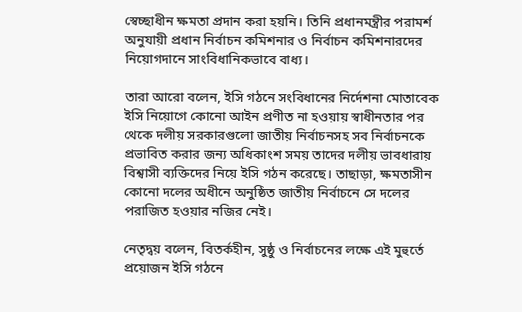স্বেচ্ছাধীন ক্ষমতা প্রদান করা হয়নি। তিনি প্রধানমন্ত্রীর পরামর্শ অনুযায়ী প্রধান নির্বাচন কমিশনার ও নির্বাচন কমিশনারদের নিয়োগদানে সাংবিধানিকভাবে বাধ্য।

তারা আরো বলেন, ইসি গঠনে সংবিধানের নির্দেশনা মোতাবেক ইসি নিয়োগে কোনো আইন প্রণীত না হওয়ায় স্বাধীনতার পর থেকে দলীয় সরকারগুলো জাতীয় নির্বাচনসহ সব নির্বাচনকে প্রভাবিত করার জন্য অধিকাংশ সময় তাদের দলীয় ভাবধারায় বিশ্বাসী ব্যক্তিদের নিয়ে ইসি গঠন করেছে। তাছাড়া, ক্ষমতাসীন কোনো দলের অধীনে অনুষ্ঠিত জাতীয় নির্বাচনে সে দলের পরাজিত হওয়ার নজির নেই।

নেতৃদ্বয় বলেন, বিতর্কহীন, সুষ্ঠু ও নির্বাচনের লক্ষে এই মুহুর্তে প্রয়োজন ইসি গঠনে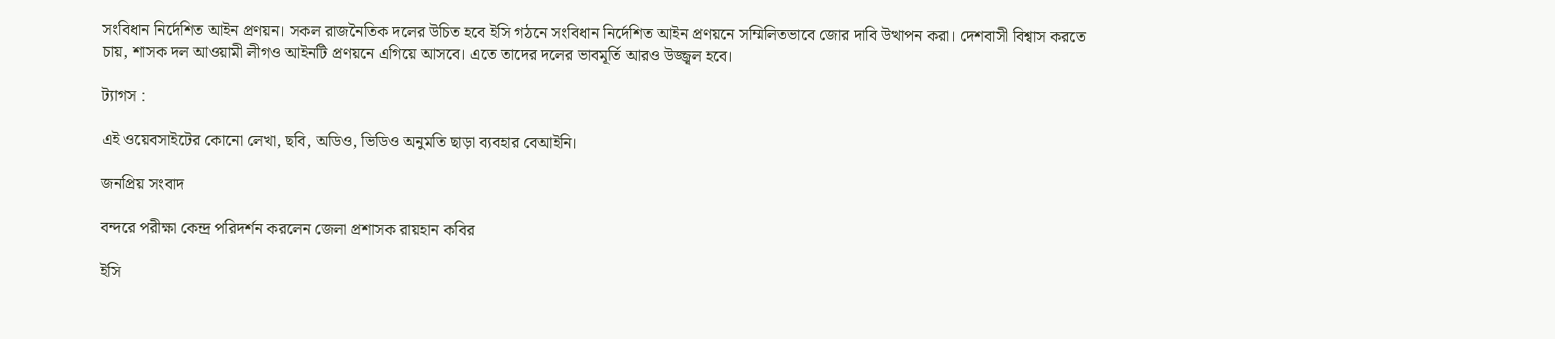সংবিধান নির্দেশিত আইন প্রণয়ন। সকল রাজনৈতিক দলের উচিত হবে ইসি গঠনে সংবিধান নির্দেশিত আইন প্রণয়নে সম্মিলিতভাবে জোর দাবি উত্থাপন করা। দেশবাসী বিশ্বাস করতে চায়, শাসক দল আওয়ামী লীগও আইনটি প্রণয়নে এগিয়ে আসবে। এতে তাদের দলের ভাবমূর্তি আরও উজ্জ্বল হবে।

ট্যাগস :

এই ওয়েবসাইটের কোনো লেখা, ছবি, অডিও, ভিডিও অনুমতি ছাড়া ব্যবহার বেআইনি।

জনপ্রিয় সংবাদ

বন্দরে পরীক্ষা কেন্দ্র পরিদর্শন করলেন জেলা প্রশাসক রায়হান কবির

ইসি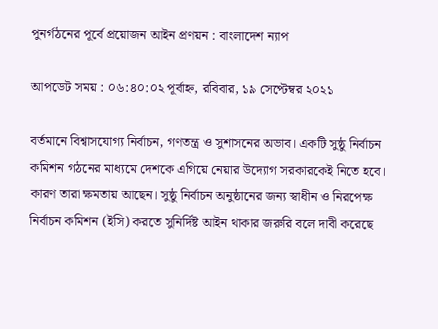পুনর্গঠনের পূর্বে প্রয়োজন আইন প্রণয়ন : বাংলাদেশ ন্যাপ

আপডেট সময় : ০৬:৪০:০২ পূর্বাহ্ন, রবিবার, ১৯ সেপ্টেম্বর ২০২১

বর্তমানে বিশ্বাসযোগ্য নির্বাচন, গণতন্ত্র ও সুশাসনের অভাব। একটি সুষ্ঠু নির্বাচন কমিশন গঠনের মাধ্যমে দেশকে এগিয়ে নেয়ার উদ্যোগ সরকারকেই নিতে হবে। কারণ তারা ক্ষমতায় আছেন। সুষ্ঠু নির্বাচন অনুষ্ঠানের জন্য স্বাধীন ও নিরপেক্ষ নির্বাচন কমিশন (ইসি) করতে সুনির্দিষ্ট আইন থাকার জরুরি বলে দাবী করেছে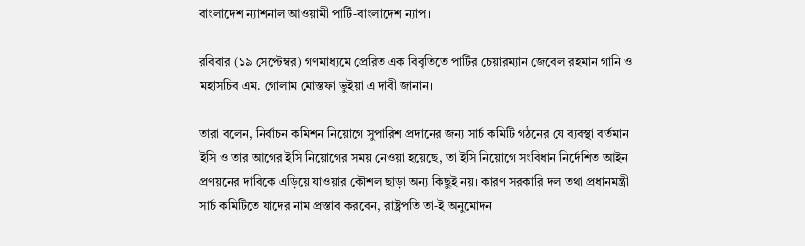বাংলাদেশ ন্যাশনাল আওয়ামী পার্টি-বাংলাদেশ ন্যাপ।

রবিবার (১৯ সেপ্টেম্বর) গণমাধ্যমে প্রেরিত এক বিবৃতিতে পার্টির চেয়ারম্যান জেবেল রহমান গানি ও মহাসচিব এম. গোলাম মোস্তফা ভুইয়া এ দাবী জানান।

তারা বলেন, নির্বাচন কমিশন নিয়োগে সুপারিশ প্রদানের জন্য সার্চ কমিটি গঠনের যে ব্যবস্থা বর্তমান ইসি ও তার আগের ইসি নিয়োগের সময় নেওয়া হয়েছে, তা ইসি নিয়োগে সংবিধান নির্দেশিত আইন প্রণয়নের দাবিকে এড়িয়ে যাওয়ার কৌশল ছাড়া অন্য কিছুই নয়। কারণ সরকারি দল তথা প্রধানমন্ত্রী সার্চ কমিটিতে যাদের নাম প্রস্তাব করবেন, রাষ্ট্রপতি তা-ই অনুমোদন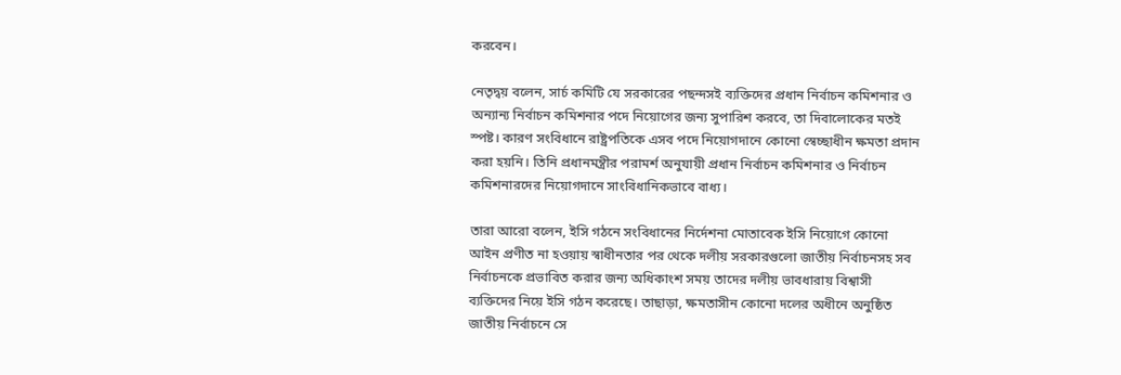করবেন।

নেতৃদ্বয় বলেন, সার্চ কমিটি যে সরকারের পছন্দসই ব্যক্তিদের প্রধান নির্বাচন কমিশনার ও অন্যান্য নির্বাচন কমিশনার পদে নিয়োগের জন্য সুপারিশ করবে, তা দিবালোকের মতই স্পষ্ট। কারণ সংবিধানে রাষ্ট্রপতিকে এসব পদে নিয়োগদানে কোনো স্বেচ্ছাধীন ক্ষমতা প্রদান করা হয়নি। তিনি প্রধানমন্ত্রীর পরামর্শ অনুযায়ী প্রধান নির্বাচন কমিশনার ও নির্বাচন কমিশনারদের নিয়োগদানে সাংবিধানিকভাবে বাধ্য।

তারা আরো বলেন, ইসি গঠনে সংবিধানের নির্দেশনা মোতাবেক ইসি নিয়োগে কোনো আইন প্রণীত না হওয়ায় স্বাধীনতার পর থেকে দলীয় সরকারগুলো জাতীয় নির্বাচনসহ সব নির্বাচনকে প্রভাবিত করার জন্য অধিকাংশ সময় তাদের দলীয় ভাবধারায় বিশ্বাসী ব্যক্তিদের নিয়ে ইসি গঠন করেছে। তাছাড়া, ক্ষমতাসীন কোনো দলের অধীনে অনুষ্ঠিত জাতীয় নির্বাচনে সে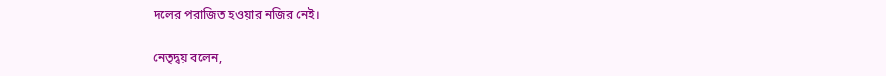দলের পরাজিত হওয়ার নজির নেই।

নেতৃদ্বয় বলেন,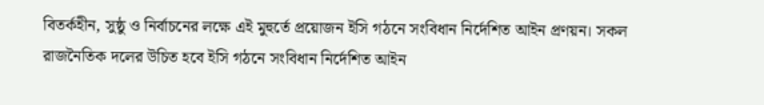বিতর্কহীন, সুষ্ঠু ও নির্বাচনের লক্ষে এই মুহুর্তে প্রয়োজন ইসি গঠনে সংবিধান নির্দেশিত আইন প্রণয়ন। সকল রাজনৈতিক দলের উচিত হবে ইসি গঠনে সংবিধান নির্দেশিত আইন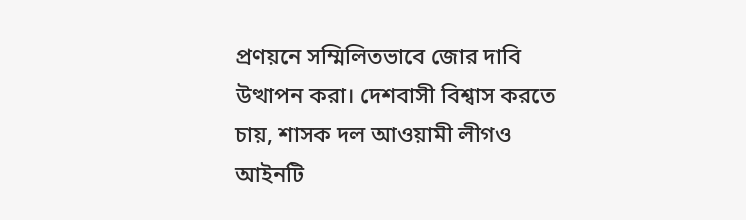প্রণয়নে সম্মিলিতভাবে জোর দাবি উত্থাপন করা। দেশবাসী বিশ্বাস করতে চায়, শাসক দল আওয়ামী লীগও আইনটি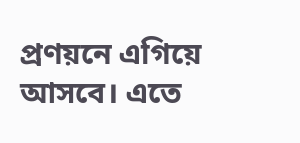প্রণয়নে এগিয়ে আসবে। এতে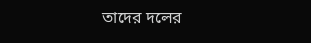তাদের দলের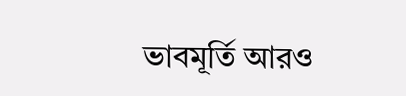ভাবমূর্তি আরও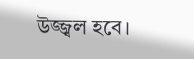উজ্জ্বল হবে।